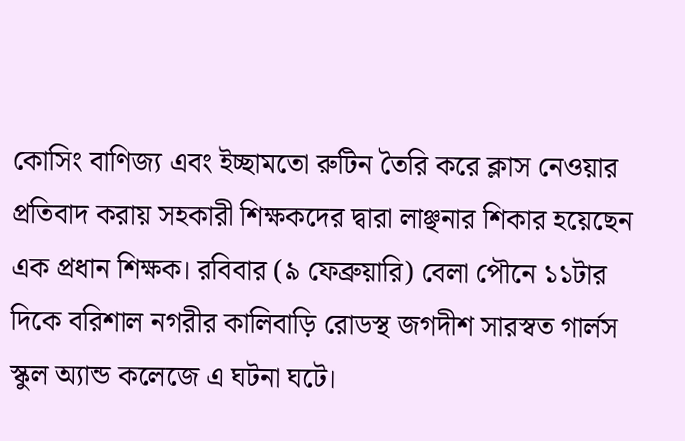কোসিং বাণিজ্য এবং ইচ্ছামতো রুটিন তৈরি করে ক্লাস নেওয়ার প্রতিবাদ করায় সহকারী শিক্ষকদের দ্বারা লাঞ্ছনার শিকার হয়েছেন এক প্রধান শিক্ষক। রবিবার (৯ ফেব্রুয়ারি) বেলা পৌনে ১১টার দিকে বরিশাল নগরীর কালিবাড়ি রোডস্থ জগদীশ সারস্বত গার্লস স্কুল অ্যান্ড কলেজে এ ঘটনা ঘটে।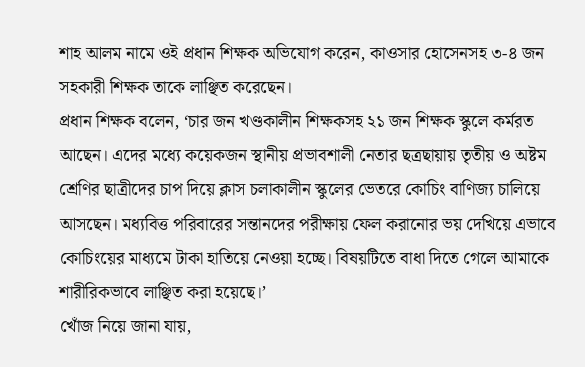শাহ আলম নামে ওই প্রধান শিক্ষক অভিযোগ করেন, কাওসার হোসেনসহ ৩-৪ জন সহকারী শিক্ষক তাকে লাঞ্ছিত করেছেন।
প্রধান শিক্ষক বলেন, ‘চার জন খণ্ডকালীন শিক্ষকসহ ২১ জন শিক্ষক স্কুলে কর্মরত আছেন। এদের মধ্যে কয়েকজন স্থানীয় প্রভাবশালী নেতার ছত্রছায়ায় তৃতীয় ও অষ্টম শ্রেণির ছাত্রীদের চাপ দিয়ে ক্লাস চলাকালীন স্কুলের ভেতরে কোচিং বাণিজ্য চালিয়ে আসছেন। মধ্যবিত্ত পরিবারের সন্তানদের পরীক্ষায় ফেল করানোর ভয় দেখিয়ে এভাবে কোচিংয়ের মাধ্যমে টাকা হাতিয়ে নেওয়া হচ্ছে। বিষয়টিতে বাধা দিতে গেলে আমাকে শারীরিকভাবে লাঞ্ছিত করা হয়েছে।’
খোঁজ নিয়ে জানা যায়,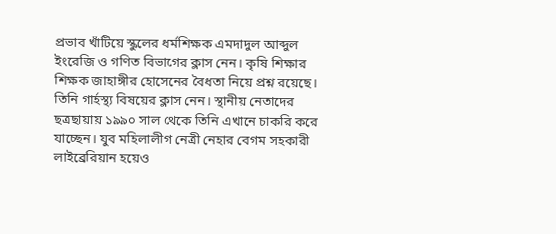প্রভাব খাঁটিয়ে স্কুলের ধর্মশিক্ষক এমদাদুল আব্দুল ইংরেজি ও গণিত বিভাগের ক্লাস নেন। কৃষি শিক্ষার শিক্ষক জাহাঙ্গীর হোসেনের বৈধতা নিয়ে প্রশ্ন রয়েছে। তিনি গার্হস্থ্য বিষয়ের ক্লাস নেন। স্থানীয় নেতাদের ছত্রছায়ায় ১৯৯০ সাল থেকে তিনি এখানে চাকরি করে যাচ্ছেন। যুব মহিলালীগ নেত্রী নেহার বেগম সহকারী লাইব্রেরিয়ান হয়েও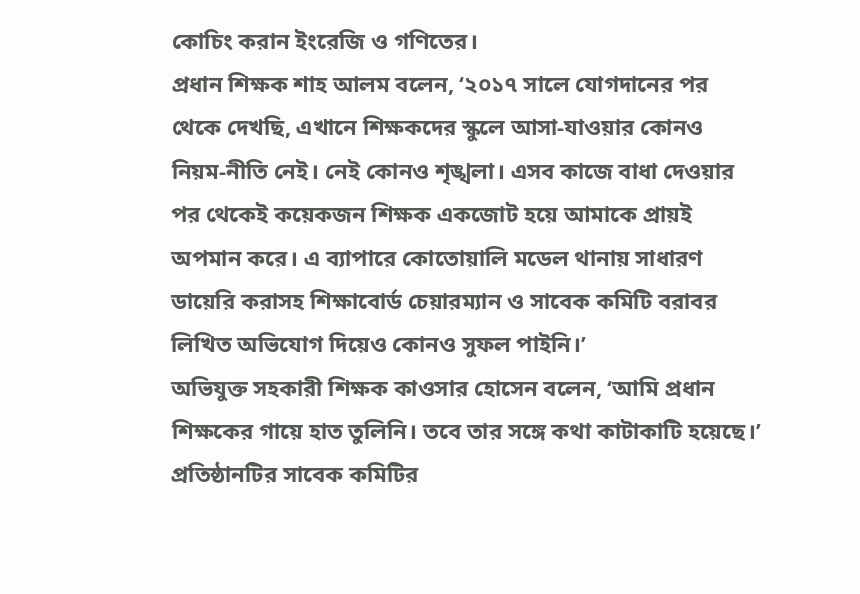কোচিং করান ইংরেজি ও গণিতের।
প্রধান শিক্ষক শাহ আলম বলেন, ‘২০১৭ সালে যোগদানের পর থেকে দেখছি, এখানে শিক্ষকদের স্কুলে আসা-যাওয়ার কোনও নিয়ম-নীতি নেই। নেই কোনও শৃঙ্খলা। এসব কাজে বাধা দেওয়ার পর থেকেই কয়েকজন শিক্ষক একজোট হয়ে আমাকে প্রায়ই অপমান করে। এ ব্যাপারে কোতোয়ালি মডেল থানায় সাধারণ ডায়েরি করাসহ শিক্ষাবোর্ড চেয়ারম্যান ও সাবেক কমিটি বরাবর লিখিত অভিযোগ দিয়েও কোনও সুফল পাইনি।’
অভিযুক্ত সহকারী শিক্ষক কাওসার হোসেন বলেন, ‘আমি প্রধান শিক্ষকের গায়ে হাত তুলিনি। তবে তার সঙ্গে কথা কাটাকাটি হয়েছে।’
প্রতিষ্ঠানটির সাবেক কমিটির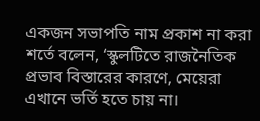একজন সভাপতি নাম প্রকাশ না করা শর্তে বলেন, ‘স্কুলটিতে রাজনৈতিক প্রভাব বিস্তারের কারণে, মেয়েরা এখানে ভর্তি হতে চায় না।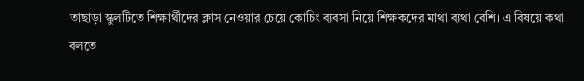তাছাড়া স্কুলটিতে শিক্ষার্থীদের ক্লাস নেওয়ার চেয়ে কোচিং ব্যবসা নিয়ে শিক্ষকদের মাথা ব্যথা বেশি। এ বিষয়ে কথা বলতে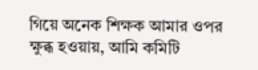গিয়ে অনেক শিক্ষক আমার ওপর ক্ষুব্ধ হওয়ায়, আমি কমিটি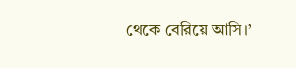থেকে বেরিয়ে আসি।’